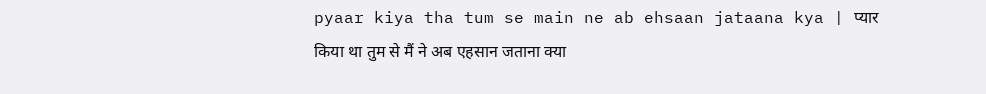pyaar kiya tha tum se main ne ab ehsaan jataana kya | प्यार किया था तुम से मैं ने अब एहसान जताना क्या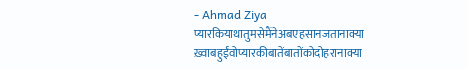- Ahmad Ziya
प्यारकियाथातुमसेमैंनेअबएहसानजतानाक्या
ख़्वाबहुईंवोप्यारकीबातेंबातोंकोदोहरानाक्या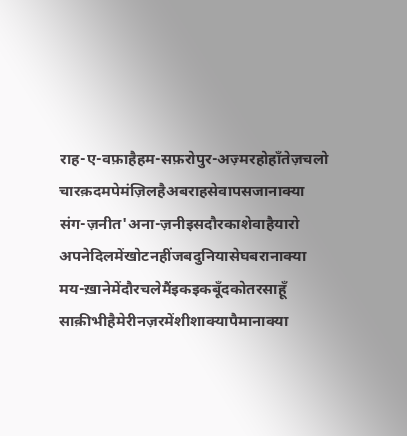राह-ए-वफ़ाहैहम-सफ़रोपुर-अज़्मरहोहाँतेज़चलो
चारक़दमपेमंज़िलहैअबराहसेवापसजानाक्या
संग-ज़नीत'अना-ज़नीइसदौरकाशेवाहैयारो
अपनेदिलमेंखोटनहींजबदुनियासेघबरानाक्या
मय-ख़ानेमेंदौरचलेमैंइकइकबूँदकोतरसाहूँ
साक़ीभीहैमेरीनज़रमेंशीशाक्यापैमानाक्या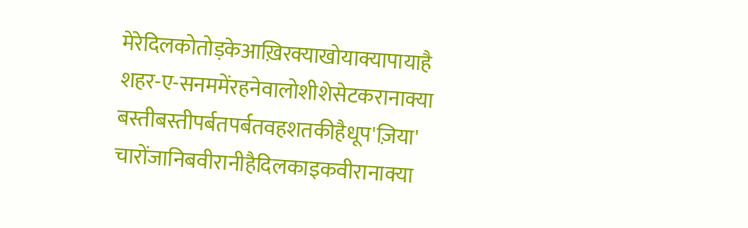मेरेदिलकोतोड़केआख़िरक्याखोयाक्यापायाहै
शहर-ए-सनममेंरहनेवालोशीशेसेटकरानाक्या
बस्तीबस्तीपर्बतपर्बतवहशतकीहैधूप'ज़िया'
चारोंजानिबवीरानीहैदिलकाइकवीरानाक्या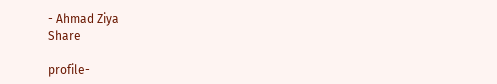- Ahmad Ziya
Share

profile-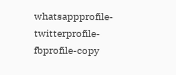whatsappprofile-twitterprofile-fbprofile-copy